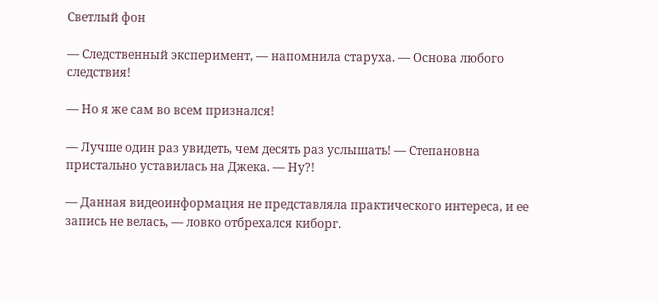Светлый фон

— Следственный эксперимент, — напомнила старуха. — Основа любого следствия!

— Но я же сам во всем признался!

— Лучше один раз увидеть, чем десять раз услышать! — Степановна пристально уставилась на Джека. — Ну?!

— Данная видеоинформация не представляла практического интереса, и ее запись не велась, — ловко отбрехался киборг.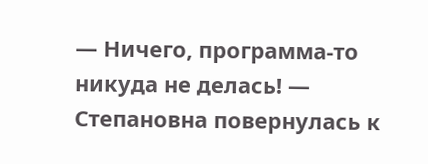— Ничего, программа-то никуда не делась! — Степановна повернулась к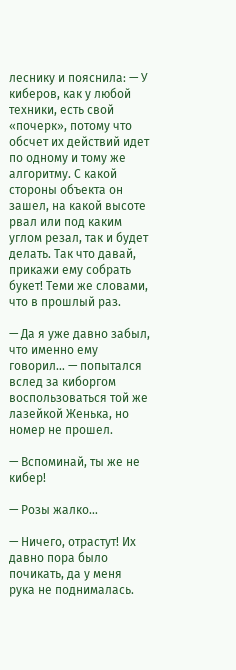леснику и пояснила: — У киберов, как у любой техники, есть свой «почерк», потому что обсчет их действий идет по одному и тому же алгоритму. С какой стороны объекта он зашел, на какой высоте рвал или под каким углом резал, так и будет делать. Так что давай, прикажи ему собрать букет! Теми же словами, что в прошлый раз.

— Да я уже давно забыл, что именно ему говорил… — попытался вслед за киборгом воспользоваться той же лазейкой Женька, но номер не прошел.

— Вспоминай, ты же не кибер!

— Розы жалко…

— Ничего, отрастут! Их давно пора было почикать, да у меня рука не поднималась.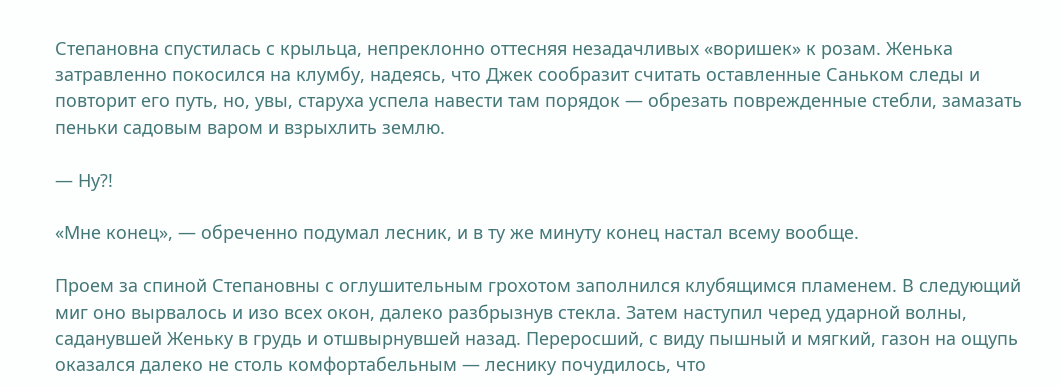Степановна спустилась с крыльца, непреклонно оттесняя незадачливых «воришек» к розам. Женька затравленно покосился на клумбу, надеясь, что Джек сообразит считать оставленные Саньком следы и повторит его путь, но, увы, старуха успела навести там порядок — обрезать поврежденные стебли, замазать пеньки садовым варом и взрыхлить землю.

— Ну?!

«Мне конец», — обреченно подумал лесник, и в ту же минуту конец настал всему вообще.

Проем за спиной Степановны с оглушительным грохотом заполнился клубящимся пламенем. В следующий миг оно вырвалось и изо всех окон, далеко разбрызнув стекла. Затем наступил черед ударной волны, саданувшей Женьку в грудь и отшвырнувшей назад. Переросший, с виду пышный и мягкий, газон на ощупь оказался далеко не столь комфортабельным — леснику почудилось, что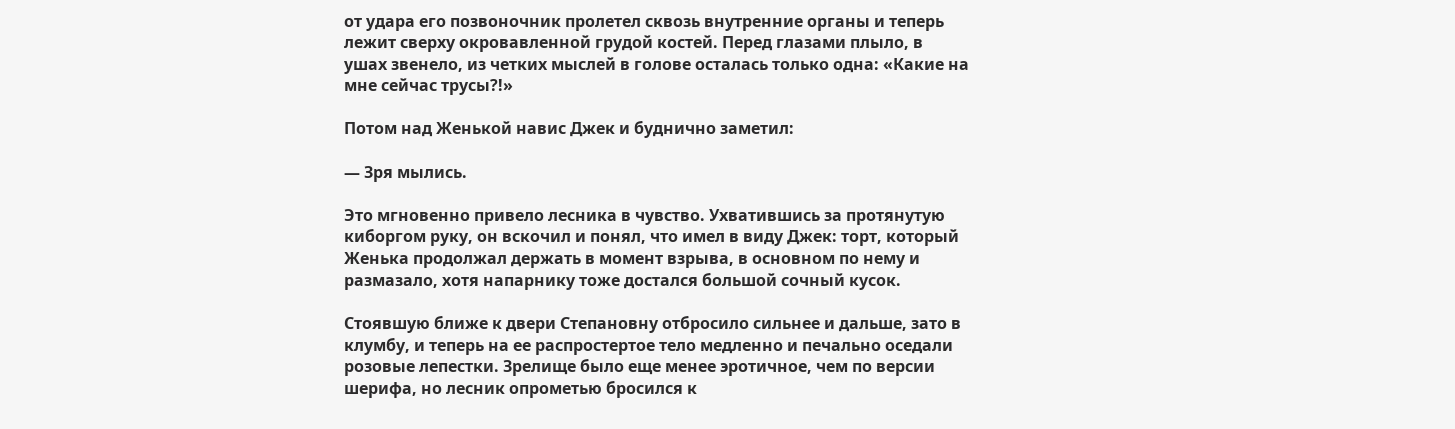от удара его позвоночник пролетел сквозь внутренние органы и теперь лежит сверху окровавленной грудой костей. Перед глазами плыло, в ушах звенело, из четких мыслей в голове осталась только одна: «Какие на мне сейчас трусы?!»

Потом над Женькой навис Джек и буднично заметил:

— Зря мылись.

Это мгновенно привело лесника в чувство. Ухватившись за протянутую киборгом руку, он вскочил и понял, что имел в виду Джек: торт, который Женька продолжал держать в момент взрыва, в основном по нему и размазало, хотя напарнику тоже достался большой сочный кусок.

Стоявшую ближе к двери Степановну отбросило сильнее и дальше, зато в клумбу, и теперь на ее распростертое тело медленно и печально оседали розовые лепестки. Зрелище было еще менее эротичное, чем по версии шерифа, но лесник опрометью бросился к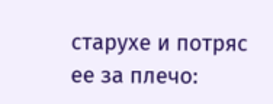старухе и потряс ее за плечо: